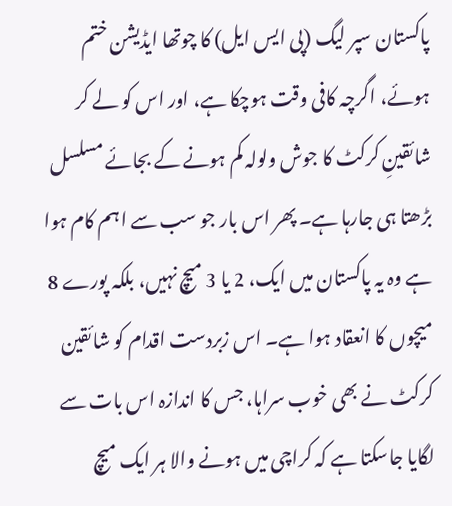پاکستان سپر لیگ (پی ایس ایل) کا چوتھا ایڈیشن ختم ہوئے، اگرچہ کافی وقت ہوچکا ہے، اور اس کو لے کر شائقینِ کرکٹ کا جوش ولولہ کم ہونے کے بجائے مسلسل بڑھتا ہی جارہا ہے۔ پھر اس بار جو سب سے اہم کام ہوا ہے وہ یہ پاکستان میں ایک، 2 یا 3 میچ نہیں، بلکہ پورے 8 میچوں کا انعقاد ہوا ہے۔ اس زبردست اقدام کو شائقین کرکٹ نے بھی خوب سراہا، جس کا اندازہ اس بات سے لگایا جاسکتا ہے کہ کراچی میں ہونے والا ہر ایک میچ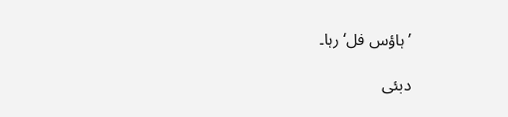’ہاؤس فل‘ رہا۔

دبئی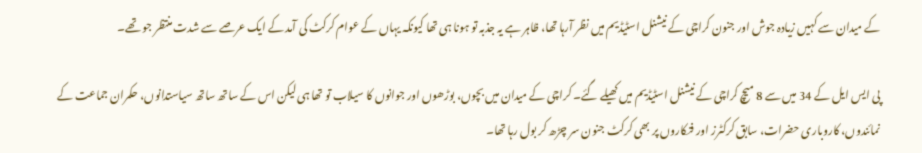کے میدان سے کہیں زیادہ جوش اور جنون کراچی کے نیشنل اسٹیڈیم میں نظر آرہا تھا، ظاہر ہے یہ جذبہ تو ہونا ہی تھا کیونکہ یہاں کے عوام کرکٹ کی آمد کے ایک عرصے سے شدت منتظر جو تھے۔

پی ایس ایل کے 34 میں سے 8 میچ کراچی کے نیشنل اسٹیڈیم میں کھیلے گئے۔ کراچی کے میدان میں بچوں، بوڑھوں اور جوانوں کا سیلاب تو تھا ہی لیکن اس کے ساتھ ساتھ سیاستدانوں، حکمران جماعت کے نمائندوں، کاروباری حضرات، سابق کرکٹرز اور فنکاروں پر بھی کرکٹ جنون سر چڑھ کر بول رہا تھا۔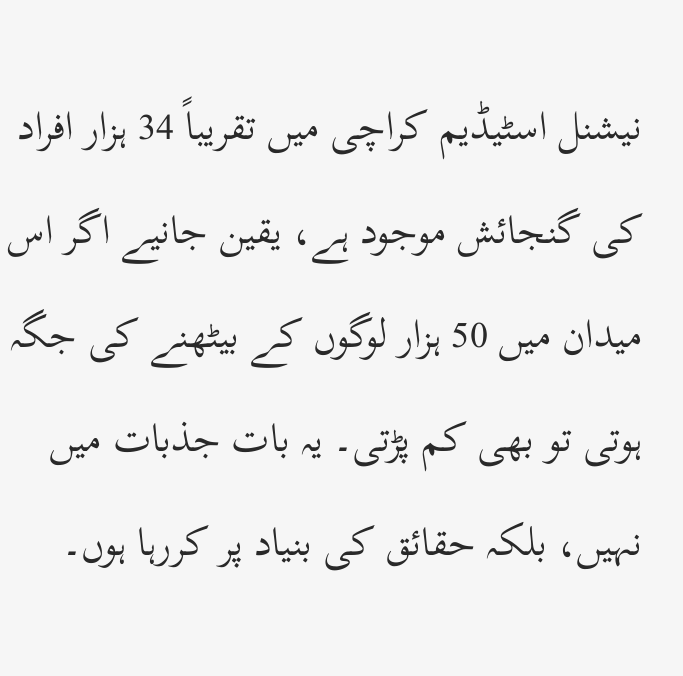نیشنل اسٹیڈیم کراچی میں تقریباً 34 ہزار افراد کی گنجائش موجود ہے، یقین جانیے اگر اس میدان میں 50 ہزار لوگوں کے بیٹھنے کی جگہ ہوتی تو بھی کم پڑتی۔ یہ بات جذبات میں نہیں، بلکہ حقائق کی بنیاد پر کررہا ہوں۔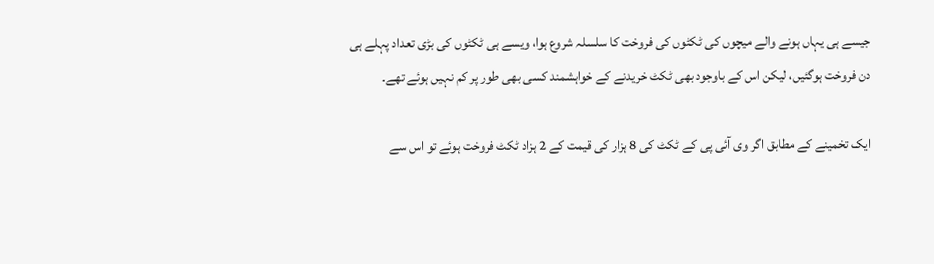جیسے ہی یہاں ہونے والے میچوں کی ٹکٹوں کی فروخت کا سلسلہ شروع ہوا، ویسے ہی ٹکٹوں کی بڑی تعداد پہلے ہی دن فروخت ہوگئیں، لیکن اس کے باوجود بھی ٹکٹ خریدنے کے خواہشمند کسی بھی طور پر کم نہیں ہوئے تھے۔

ایک تخمینے کے مطابق اگر وی آئی پی کے ٹکٹ کی 8 ہزار کی قیمت کے 2 ہزاد ٹکٹ فروخت ہوئے تو اس سے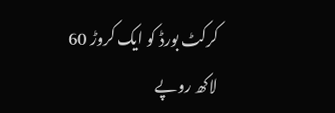کرکٹ بورڈ کو ایک کروڑ 60 لاکھ روپے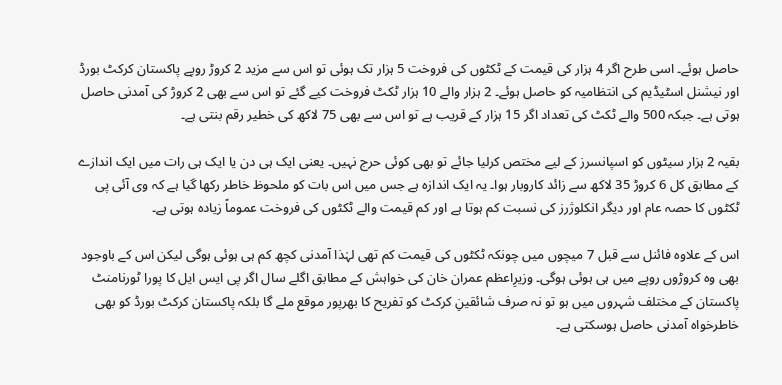حاصل ہوئے۔ اسی طرح اگر 4 ہزار کی قیمت کے ٹکٹوں کی فروخت 5 ہزار تک ہوئی تو اس سے مزید 2 کروڑ روپے پاکستان کرکٹ بورڈ اور نیشنل اسٹیڈیم کی انتظامیہ کو حاصل ہوئے۔ 2 ہزار والے 10 ہزار ٹکٹ فروخت کیے گئے تو اس سے بھی 2 کروڑ کی آمدنی حاصل ہوتی ہے۔ جبکہ 500 والے ٹکٹ کی تعداد اگر 15 ہزار کے قریب ہے تو اس سے بھی 75 لاکھ کی خطیر رقم بنتی ہے۔

بقیہ 2 ہزار سیٹوں کو اسپانسرز کے لیے مختص کرلیا جائے تو بھی کوئی حرج نہیں۔ یعنی ایک ہی دن یا ایک ہی رات میں ایک اندازے کے مطابق کل 6 کروڑ 35 لاکھ سے زائد کاروبار ہوا۔ یہ ایک اندازہ ہے جس میں اس بات کو ملحوظ خاطر رکھا گیا ہے کہ وی آئی پی ٹکٹوں کا حصہ عام اور دیگر انکلوژرز کی نسبت کم ہوتا ہے اور کم قیمت والے ٹکٹوں کی فروخت عموماً زیادہ ہوتی ہے۔

اس کے علاوہ فائنل سے قبل 7 میچوں میں چونکہ ٹکٹوں کی قیمت کم تھی لہٰذا آمدنی کچھ کم ہی ہوئی ہوگی لیکن اس کے باوجود بھی وہ کروڑوں روپے میں ہی ہوئی ہوگی۔ وزیرِاعظم عمران خان کی خواہش کے مطابق اگلے سال اگر پی ایس ایل کا پورا ٹورنامنٹ پاکستان کے مختلف شہروں میں ہو تو نہ صرف شائقینِ کرکٹ کو تفریح کا بھرپور موقع ملے گا بلکہ پاکستان کرکٹ بورڈ کو بھی خاطرخواہ آمدنی حاصل ہوسکتی ہے۔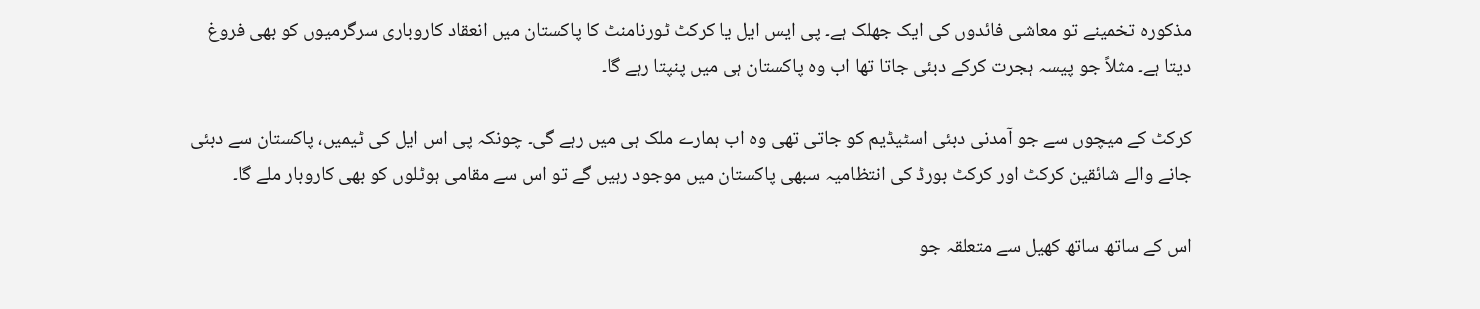مذکورہ تخمینے تو معاشی فائدوں کی ایک جھلک ہے۔ پی ایس ایل یا کرکٹ ٹورنامنٹ کا پاکستان میں انعقاد کاروباری سرگرمیوں کو بھی فروغ دیتا ہے۔ مثلاً جو پیسہ ہجرت کرکے دبئی جاتا تھا اب وہ پاکستان ہی میں پنپتا رہے گا۔

کرکٹ کے میچوں سے جو آمدنی دبئی اسٹیڈیم کو جاتی تھی وہ اب ہمارے ملک ہی میں رہے گی۔ چونکہ پی اس ایل کی ٹیمیں، پاکستان سے دبئی جانے والے شائقین کرکٹ اور کرکٹ بورڈ کی انتظامیہ سبھی پاکستان میں موجود رہیں گے تو اس سے مقامی ہوٹلوں کو بھی کاروبار ملے گا۔

اس کے ساتھ ساتھ کھیل سے متعلقہ جو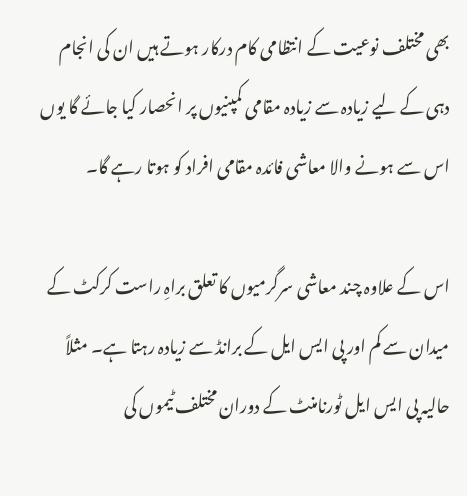بھی مختلف نوعیت کے انتظامی کام درکار ہوتے ہیں ان کی انجام دہی کے لیے زیادہ سے زیادہ مقامی کمپنیوں پر انحصار کیا جائے گا یوں اس سے ہونے والا معاشی فائدہ مقامی افراد کو ہوتا رہے گا۔

اس کے علاوہ چند معاشی سرگرمیوں کا تعلق براہِ راست کرکٹ کے میدان سے کم اور پی ایس ایل کے برانڈ سے زیادہ رہتا ہے۔ مثلاً حالیہ پی ایس ایل ٹورنامنٹ کے دوران مختلف ٹیموں کی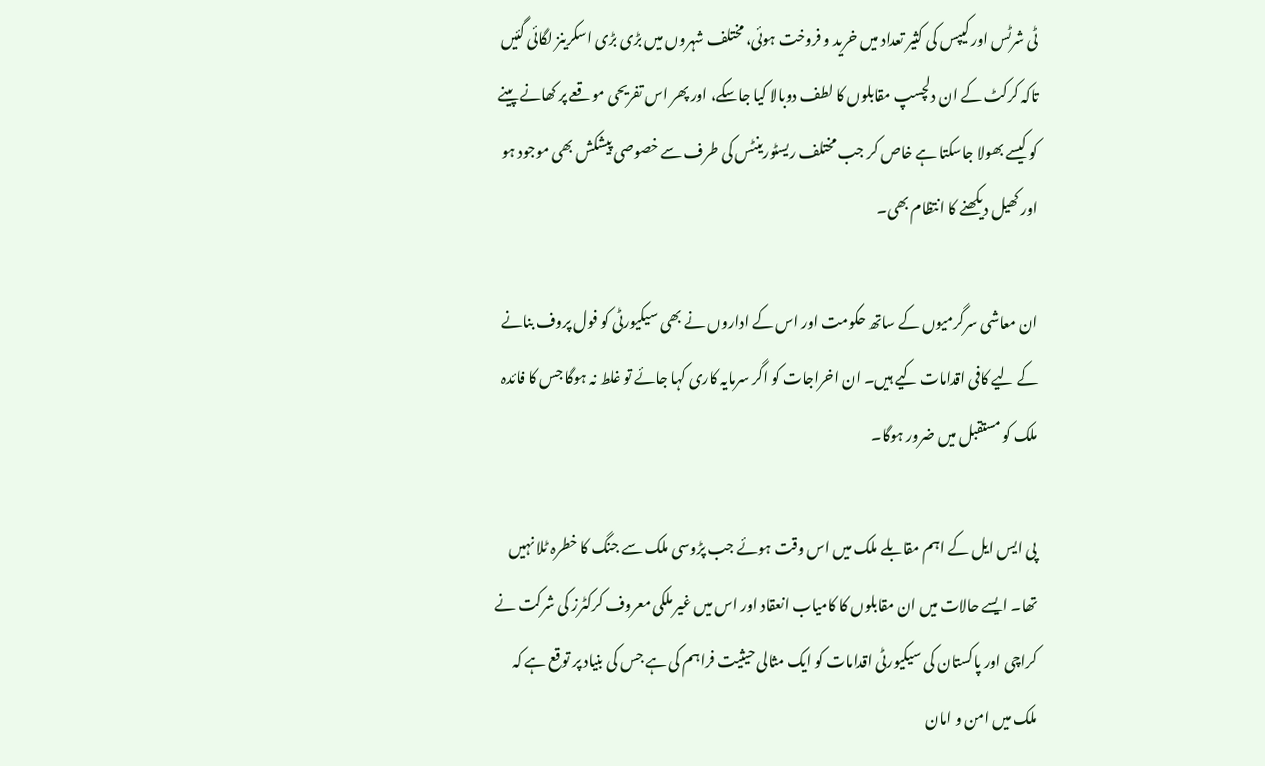ٹی شرٹس اور کیپس کی کثیر تعداد میں خرید و فروخت ہوئی، مختلف شہروں میں بڑی بڑی اسکرینز لگائی گئیں تاکہ کرکٹ کے ان دلچسپ مقابلوں کا لطف دوبالا کیا جاسکے، اور پھر اس تفریحی موقعے پر کھانے پینے کو کیسے بھولا جاسکتا ہے خاص کر جب مختلف ریسٹورینٹس کی طرف سے خصوصی پیشکش بھی موجود ہو اور کھیل دیکھنے کا انتظام بھی۔

ان معاشی سرگرمیوں کے ساتھ حکومت اور اس کے اداروں نے بھی سیکیورٹی کو فول پروف بنانے کے لیے کافی اقدامات کیے ہیں۔ ان اخراجات کو اگر سرمایہ کاری کہا جائے تو غلط نہ ہوگا جس کا فائدہ ملک کو مستقبل میں ضرور ہوگا۔

پی ایس ایل کے اہم مقابلے ملک میں اس وقت ہوئے جب پڑوسی ملک سے جنگ کا خطرہ ٹلا نہیں تھا۔ ایسے حالات میں ان مقابلوں کا کامیاب انعقاد اور اس میں غیر ملکی معروف کرکٹرز کی شرکت نے کراچی اور پاکستان کی سیکیورٹی اقدامات کو ایک مثالی حیثیت فراہم کی ہے جس کی بنیاد پر توقع ہے کہ ملک میں امن و امان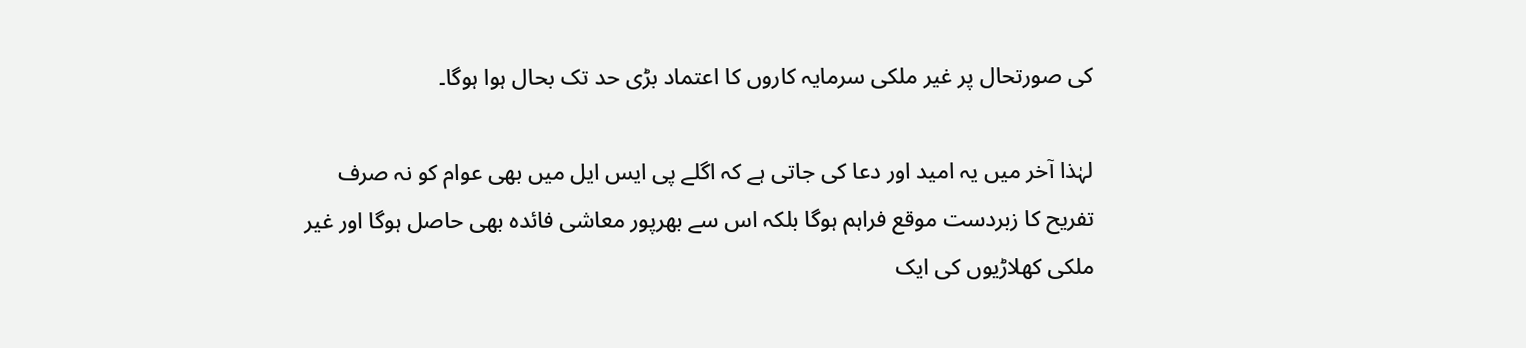کی صورتحال پر غیر ملکی سرمایہ کاروں کا اعتماد بڑی حد تک بحال ہوا ہوگا۔

لہٰذا آخر میں یہ امید اور دعا کی جاتی ہے کہ اگلے پی ایس ایل میں بھی عوام کو نہ صرف تفریح کا زبردست موقع فراہم ہوگا بلکہ اس سے بھرپور معاشی فائدہ بھی حاصل ہوگا اور غیر ملکی کھلاڑیوں کی ایک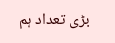بڑی تعداد ہم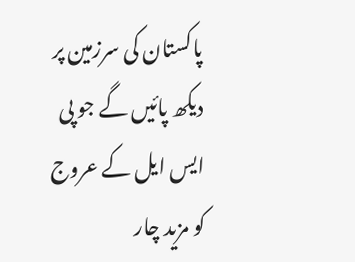پاکستان کی سرزمین پر دیکھ پائیں گے جو پی ایس ایل کے عروج کو مزید چار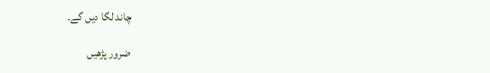چاند لگا دیں گے۔

ضرور پڑھیں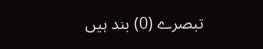تبصرے (0) بند ہیں